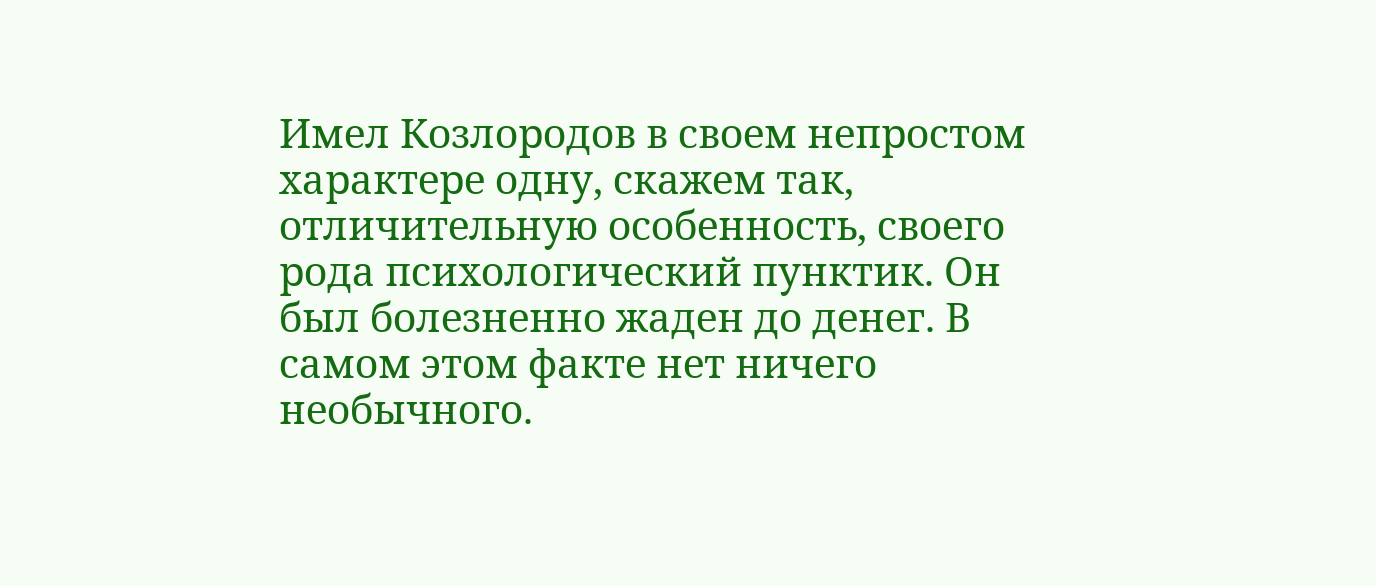Имел Козлородов в своем непростом характере одну, скажем так, отличительную особенность, своего рода психологический пунктик. Он был болезненно жаден до денег. В самом этом факте нет ничего необычного.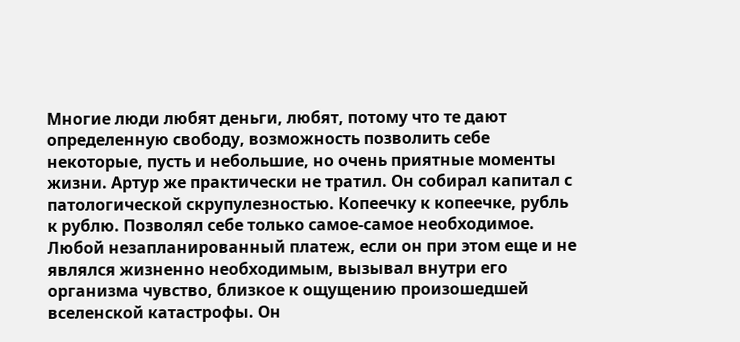Многие люди любят деньги, любят, потому что те дают определенную свободу, возможность позволить себе некоторые, пусть и небольшие, но очень приятные моменты жизни. Артур же практически не тратил. Он собирал капитал с патологической скрупулезностью. Копеечку к копеечке, рубль к рублю. Позволял себе только самое-самое необходимое. Любой незапланированный платеж, если он при этом еще и не являлся жизненно необходимым, вызывал внутри его организма чувство, близкое к ощущению произошедшей вселенской катастрофы. Он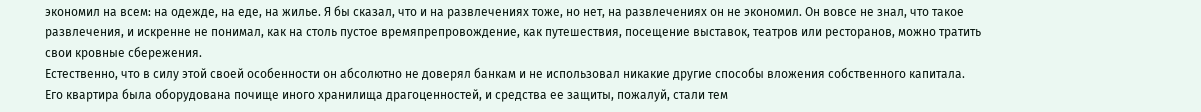экономил на всем: на одежде, на еде, на жилье. Я бы сказал, что и на развлечениях тоже, но нет, на развлечениях он не экономил. Он вовсе не знал, что такое развлечения, и искренне не понимал, как на столь пустое времяпрепровождение, как путешествия, посещение выставок, театров или ресторанов, можно тратить свои кровные сбережения.
Естественно, что в силу этой своей особенности он абсолютно не доверял банкам и не использовал никакие другие способы вложения собственного капитала. Его квартира была оборудована почище иного хранилища драгоценностей, и средства ее защиты, пожалуй, стали тем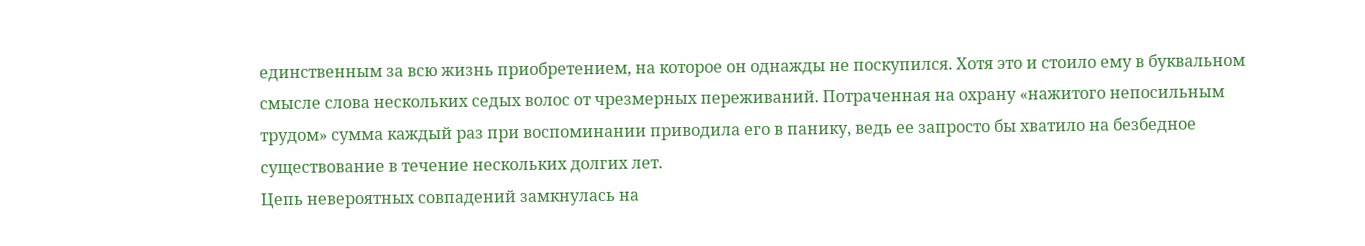единственным за всю жизнь приобретением, на которое он однажды не поскупился. Хотя это и стоило ему в буквальном смысле слова нескольких седых волос от чрезмерных переживаний. Потраченная на охрану «нажитого непосильным трудом» сумма каждый раз при воспоминании приводила его в панику, ведь ее запросто бы хватило на безбедное существование в течение нескольких долгих лет.
Цепь невероятных совпадений замкнулась на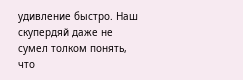удивление быстро. Наш скупердяй даже не сумел толком понять, что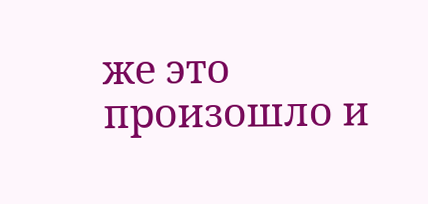же это произошло и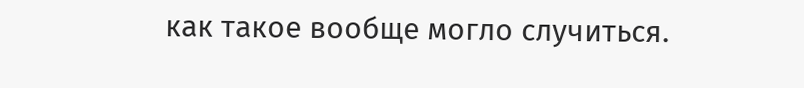как такое вообще могло случиться.